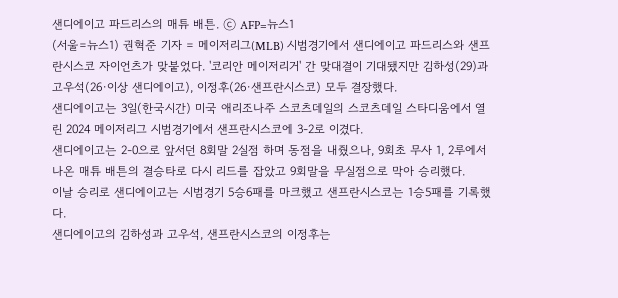샌디에이고 파드리스의 매튜 배튼. ⓒ AFP=뉴스1
(서울=뉴스1) 권혁준 기자 = 메이저리그(MLB) 시범경기에서 샌디에이고 파드리스와 샌프란시스코 자이언츠가 맞붙었다. '코리안 메이저리거' 간 맞대결이 기대됐지만 김하성(29)과 고우석(26·이상 샌디에이고), 이정후(26·샌프란시스코) 모두 결장했다.
샌디에이고는 3일(한국시간) 미국 애리조나주 스코츠데일의 스코츠데일 스타디움에서 열린 2024 메이저리그 시범경기에서 샌프란시스코에 3-2로 이겼다.
샌디에이고는 2-0으로 앞서던 8회말 2실점 하며 동점을 내줬으나, 9회초 무사 1, 2루에서 나온 매튜 배튼의 결승타로 다시 리드를 잡았고 9회말을 무실점으로 막아 승리했다.
이날 승리로 샌디에이고는 시범경기 5승6패를 마크했고 샌프란시스코는 1승5패를 기록했다.
샌디에이고의 김하성과 고우석, 샌프란시스코의 이정후는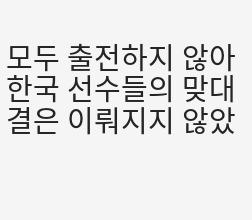모두 출전하지 않아 한국 선수들의 맞대결은 이뤄지지 않았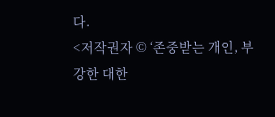다.
<저작권자 © ‘존중받는 개인, 부강한 대한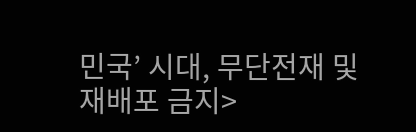민국’ 시대, 무단전재 및 재배포 금지>